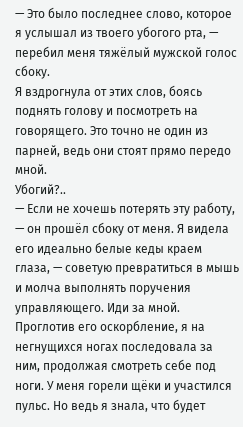— Это было последнее слово, которое я услышал из твоего убогого рта, — перебил меня тяжёлый мужской голос сбоку.
Я вздрогнула от этих слов, боясь поднять голову и посмотреть на говорящего. Это точно не один из парней, ведь они стоят прямо передо мной.
Убогий?..
— Если не хочешь потерять эту работу, — он прошёл сбоку от меня. Я видела его идеально белые кеды краем глаза, — советую превратиться в мышь и молча выполнять поручения управляющего. Иди за мной.
Проглотив его оскорбление, я на негнущихся ногах последовала за ним, продолжая смотреть себе под ноги. У меня горели щёки и участился пульс. Но ведь я знала, что будет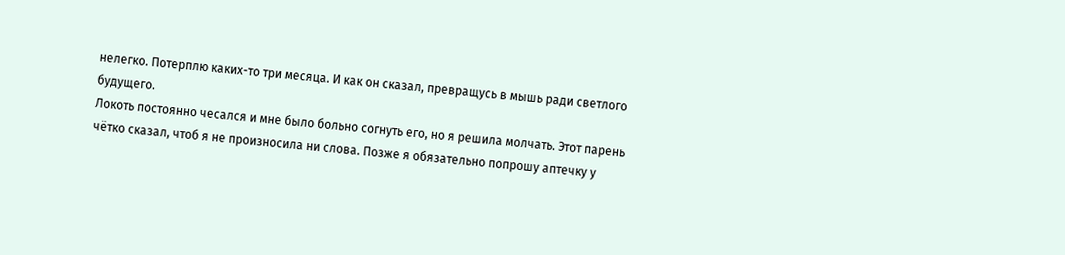нелегко. Потерплю каких-то три месяца. И как он сказал, превращусь в мышь ради светлого будущего.
Локоть постоянно чесался и мне было больно согнуть его, но я решила молчать. Этот парень чётко сказал, чтоб я не произносила ни слова. Позже я обязательно попрошу аптечку у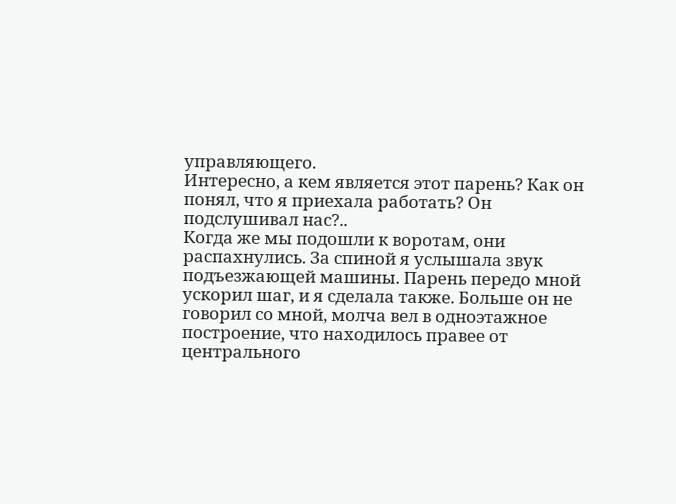управляющего.
Интересно, а кем является этот парень? Как он понял, что я приехала работать? Он подслушивал нас?..
Когда же мы подошли к воротам, они распахнулись. За спиной я услышала звук подъезжающей машины. Парень передо мной ускорил шаг, и я сделала также. Больше он не говорил со мной, молча вел в одноэтажное построение, что находилось правее от центрального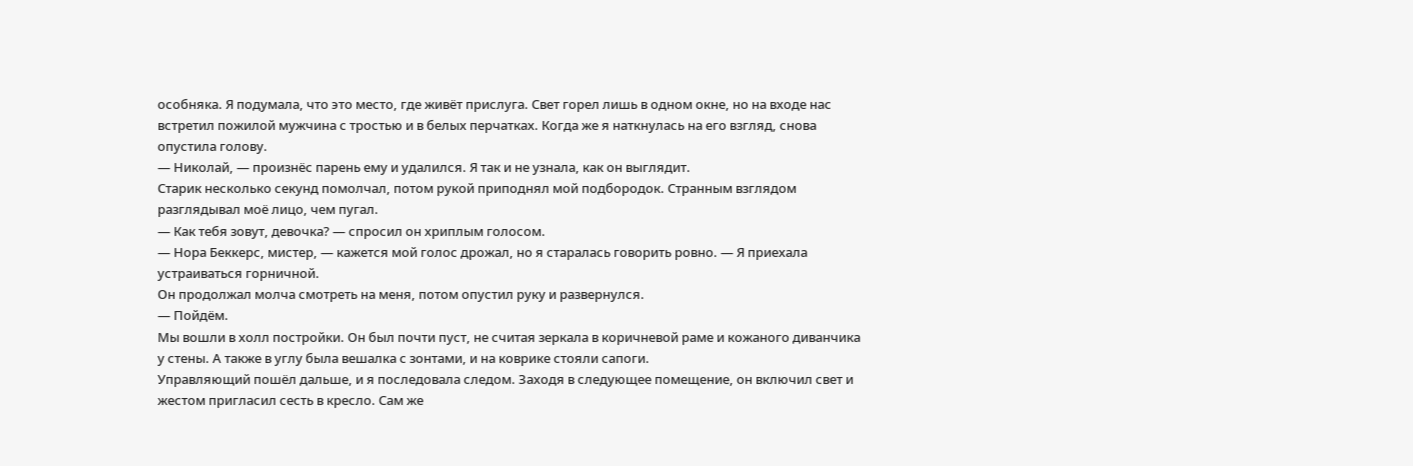особняка. Я подумала, что это место, где живёт прислуга. Свет горел лишь в одном окне, но на входе нас встретил пожилой мужчина с тростью и в белых перчатках. Когда же я наткнулась на его взгляд, снова опустила голову.
— Николай, — произнёс парень ему и удалился. Я так и не узнала, как он выглядит.
Старик несколько секунд помолчал, потом рукой приподнял мой подбородок. Странным взглядом разглядывал моё лицо, чем пугал.
— Как тебя зовут, девочка? — спросил он хриплым голосом.
— Нора Беккерс, мистер, — кажется мой голос дрожал, но я старалась говорить ровно. — Я приехала устраиваться горничной.
Он продолжал молча смотреть на меня, потом опустил руку и развернулся.
— Пойдём.
Мы вошли в холл постройки. Он был почти пуст, не считая зеркала в коричневой раме и кожаного диванчика у стены. А также в углу была вешалка с зонтами, и на коврике стояли сапоги.
Управляющий пошёл дальше, и я последовала следом. Заходя в следующее помещение, он включил свет и жестом пригласил сесть в кресло. Сам же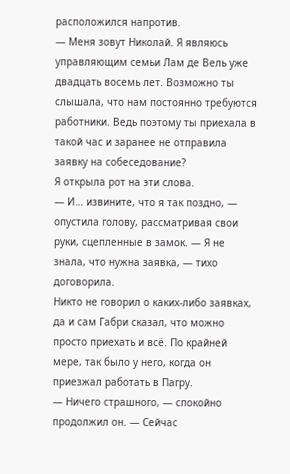расположился напротив.
— Меня зовут Николай. Я являюсь управляющим семьи Лам де Вель уже двадцать восемь лет. Возможно ты слышала, что нам постоянно требуются работники. Ведь поэтому ты приехала в такой час и заранее не отправила заявку на собеседование?
Я открыла рот на эти слова.
— И… извините, что я так поздно, — опустила голову, рассматривая свои руки, сцепленные в замок. — Я не знала, что нужна заявка, — тихо договорила.
Никто не говорил о каких-либо заявках, да и сам Габри сказал, что можно просто приехать и всё. По крайней мере, так было у него, когда он приезжал работать в Пагру.
— Ничего страшного, — спокойно продолжил он. — Сейчас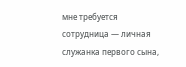мне требуется сотрудница — личная служанка первого сына,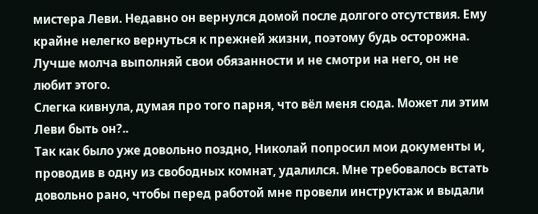мистера Леви. Недавно он вернулся домой после долгого отсутствия. Ему крайне нелегко вернуться к прежней жизни, поэтому будь осторожна. Лучше молча выполняй свои обязанности и не смотри на него, он не любит этого.
Слегка кивнула, думая про того парня, что вёл меня сюда. Может ли этим Леви быть он?..
Так как было уже довольно поздно, Николай попросил мои документы и, проводив в одну из свободных комнат, удалился. Мне требовалось встать довольно рано, чтобы перед работой мне провели инструктаж и выдали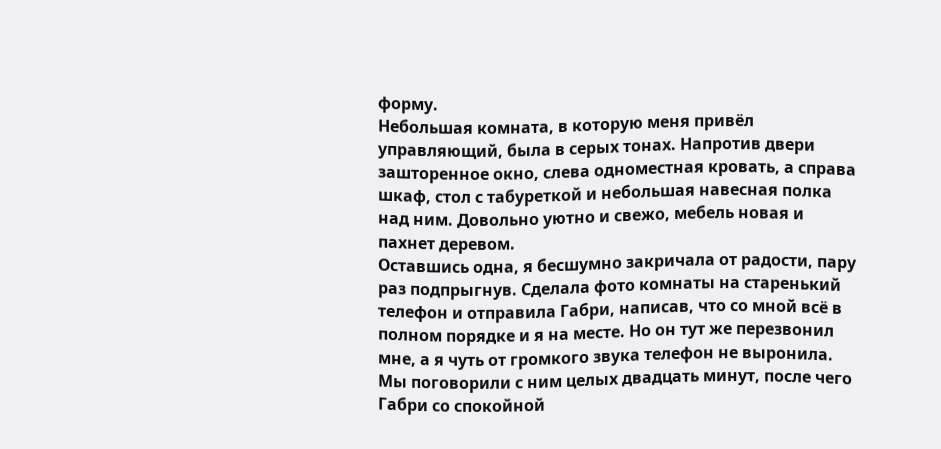форму.
Небольшая комната, в которую меня привёл управляющий, была в серых тонах. Напротив двери зашторенное окно, слева одноместная кровать, а справа шкаф, стол с табуреткой и небольшая навесная полка над ним. Довольно уютно и свежо, мебель новая и пахнет деревом.
Оставшись одна, я бесшумно закричала от радости, пару раз подпрыгнув. Сделала фото комнаты на старенький телефон и отправила Габри, написав, что со мной всё в полном порядке и я на месте. Но он тут же перезвонил мне, а я чуть от громкого звука телефон не выронила. Мы поговорили с ним целых двадцать минут, после чего Габри со спокойной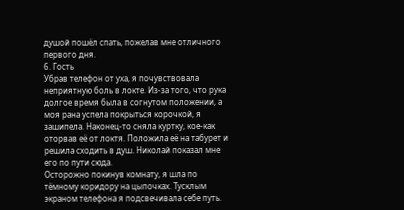душой пошёл спать, пожелав мне отличного первого дня.
6. Гость
Убрав телефон от уха, я почувствовала неприятную боль в локте. Из-за того, что рука долгое время была в согнутом положении, а моя рана успела покрыться корочкой, я зашипела. Наконец-то сняла куртку, кое-как оторвав её от локтя. Положила её на табурет и решила сходить в душ. Николай показал мне его по пути сюда.
Осторожно покинув комнату, я шла по тёмному коридору на цыпочках. Тусклым экраном телефона я подсвечивала себе путь.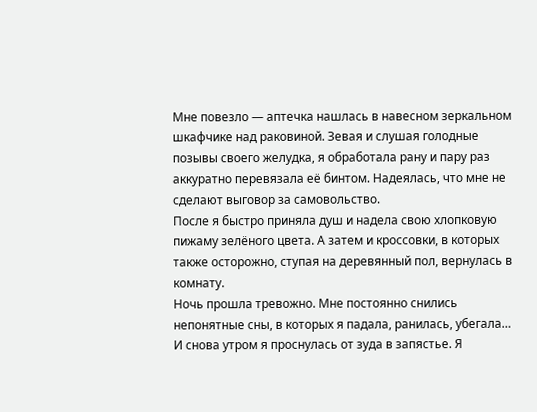Мне повезло — аптечка нашлась в навесном зеркальном шкафчике над раковиной. Зевая и слушая голодные позывы своего желудка, я обработала рану и пару раз аккуратно перевязала её бинтом. Надеялась, что мне не сделают выговор за самовольство.
После я быстро приняла душ и надела свою хлопковую пижаму зелёного цвета. А затем и кроссовки, в которых также осторожно, ступая на деревянный пол, вернулась в комнату.
Ночь прошла тревожно. Мне постоянно снились непонятные сны, в которых я падала, ранилась, убегала…
И снова утром я проснулась от зуда в запястье. Я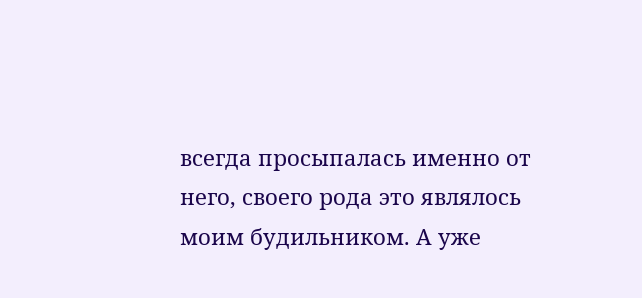всегда просыпалась именно от него, своего рода это являлось моим будильником. А уже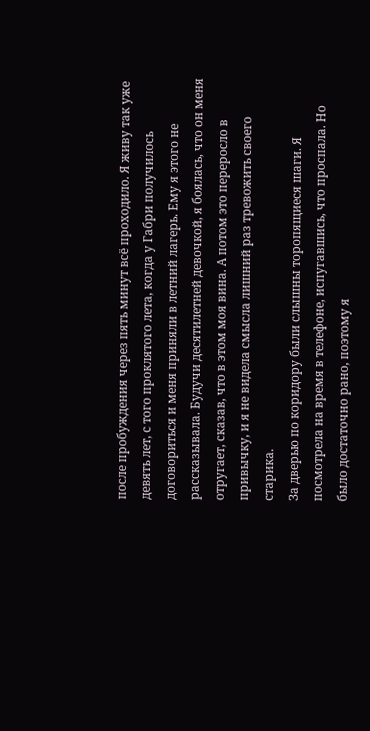после пробуждения через пять минут всё проходило. Я живу так уже девять лет, с того проклятого лета, когда у Габри получилось договориться и меня приняли в летний лагерь. Ему я этого не рассказывала. Будучи десятилетней девочкой, я боялась, что он меня отругает, сказав, что в этом моя вина. А потом это переросло в привычку, и я не видела смысла лишний раз тревожить своего старика.
За дверью по коридору были слышны торопящиеся шаги. Я посмотрела на время в телефоне, испугавшись, что проспала. Но было достаточно рано, поэтому я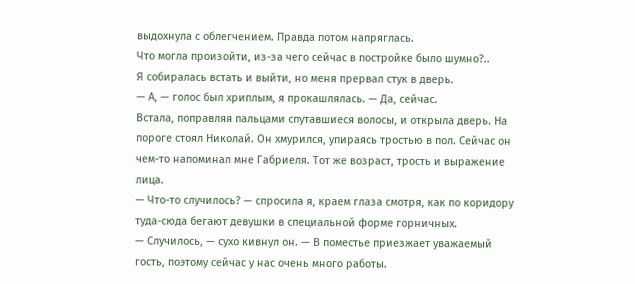выдохнула с облегчением. Правда потом напряглась.
Что могла произойти, из-за чего сейчас в постройке было шумно?..
Я собиралась встать и выйти, но меня прервал стук в дверь.
— А, — голос был хриплым, я прокашлялась. — Да, сейчас.
Встала, поправляя пальцами спутавшиеся волосы, и открыла дверь. На пороге стоял Николай. Он хмурился, упираясь тростью в пол. Сейчас он чем-то напоминал мне Габриеля. Тот же возраст, трость и выражение лица.
— Что-то случилось? — спросила я, краем глаза смотря, как по коридору туда-сюда бегают девушки в специальной форме горничных.
— Случилось, — сухо кивнул он. — В поместье приезжает уважаемый гость, поэтому сейчас у нас очень много работы.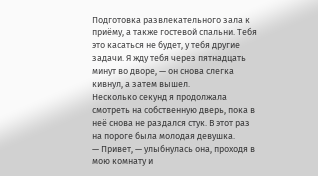Подготовка развлекательного зала к приёму, а также гостевой спальни. Тебя это касаться не будет, у тебя другие задачи. Я жду тебя через пятнадцать минут во дворе, — он снова слегка кивнул, а затем вышел.
Несколько секунд я продолжала смотреть на собственную дверь, пока в неё снова не раздался стук. В этот раз на пороге была молодая девушка.
— Привет, — улыбнулась она, проходя в мою комнату и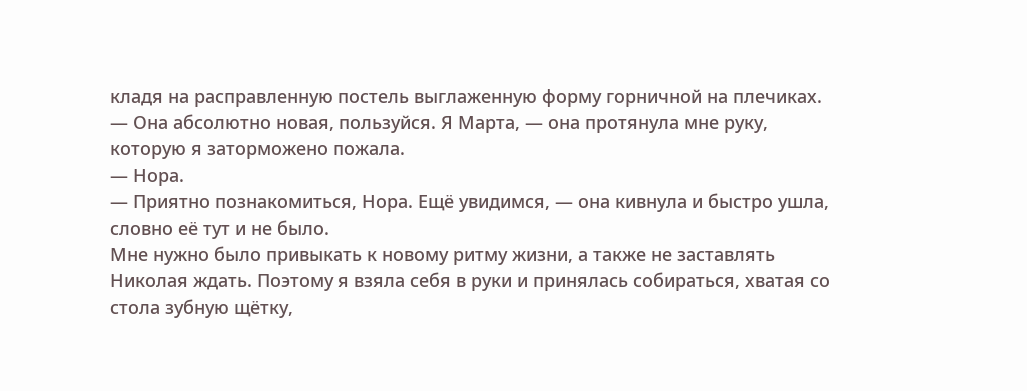кладя на расправленную постель выглаженную форму горничной на плечиках. — Она абсолютно новая, пользуйся. Я Марта, — она протянула мне руку, которую я заторможено пожала.
— Нора.
— Приятно познакомиться, Нора. Ещё увидимся, — она кивнула и быстро ушла, словно её тут и не было.
Мне нужно было привыкать к новому ритму жизни, а также не заставлять Николая ждать. Поэтому я взяла себя в руки и принялась собираться, хватая со стола зубную щётку,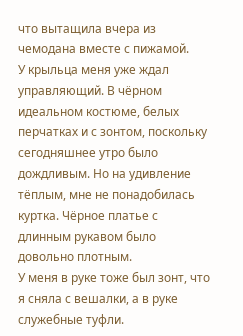что вытащила вчера из чемодана вместе с пижамой.
У крыльца меня уже ждал управляющий. В чёрном идеальном костюме, белых перчатках и с зонтом, поскольку сегодняшнее утро было дождливым. Но на удивление тёплым, мне не понадобилась куртка. Чёрное платье с длинным рукавом было довольно плотным.
У меня в руке тоже был зонт, что я сняла с вешалки, а в руке служебные туфли.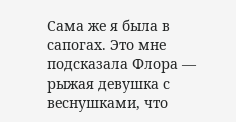Сама же я была в сапогах. Это мне подсказала Флора — рыжая девушка с веснушками, что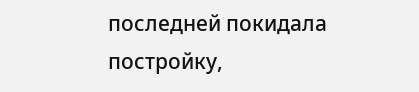последней покидала постройку,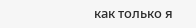как только я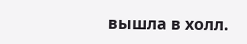вышла в холл.